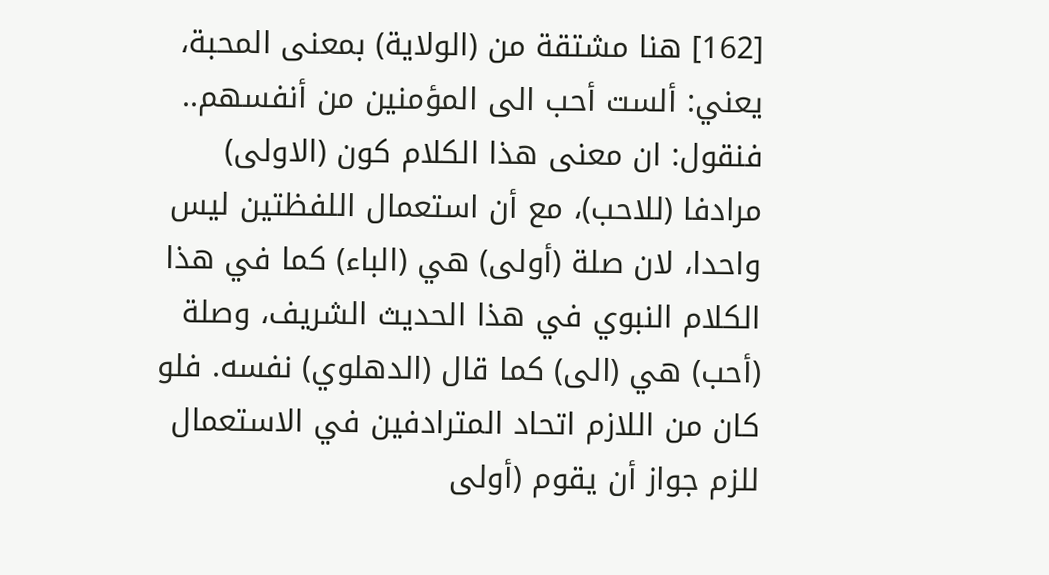[162] هنا مشتقة من (الولاية) بمعنى المحبة، يعني: ألست أحب الى المؤمنين من أنفسهم.. فنقول: ان معنى هذا الكلام كون (الاولى) مرادفا (للاحب)، مع أن استعمال اللفظتين ليس واحدا، لان صلة (أولى) هي (الباء) كما في هذا الكلام النبوي في هذا الحديث الشريف، وصلة (أحب) هي (الى) كما قال (الدهلوي) نفسه. فلو كان من اللازم اتحاد المترادفين في الاستعمال للزم جواز أن يقوم (أولى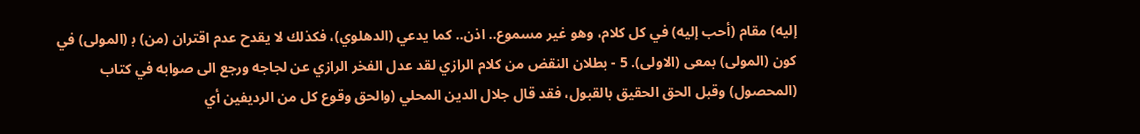إليه) مقام (أحب إليه) في كل كلام، وهو غير مسموع.. اذن.. كما يدعي (الدهلوي)، فكذلك لا يقدح عدم اقتران (من) ب‍ (المولى) في كون (المولى) بمعى (الاولى). 5 - بطلان النقض من كلام الرازي لقد عدل الفخر الرازي عن لجاجه ورجع الى صوابه في كتاب (المحصول) وقبل الحق الحقيق بالقبول، فقد قال جلال الدين المحلي (والحق وقوع كل من الرديفين أي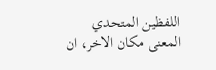اللفظين المتحدي المعنى مكان الاخر، ان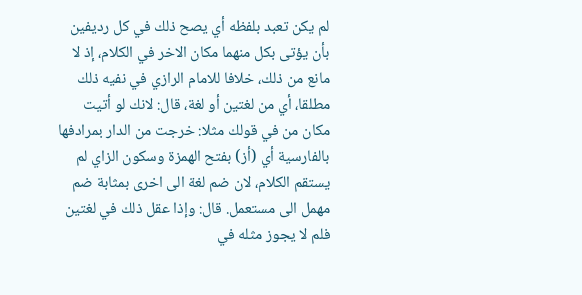لم يكن تعبد بلفظه أي يصح ذلك في كل رديفين بأن يؤتى بكل منهما مكان الاخر في الكلام، إذ لا مانع من ذلك، خلافا للامام الرازي في نفيه ذلك مطلقا، أي من لغتين أو لغة، قال: لانك لو أتيت مكان من في قولك مثلا: خرجت من الدار بمرادفها بالفارسية أي (أز) بفتح الهمزة وسكون الزاي لم يستقم الكلام، لان ضم لغة الى اخرى بمثابة ضم مهمل الى مستعمل. قال: وإذا عقل ذلك في لغتين فلم لا يجوز مثله في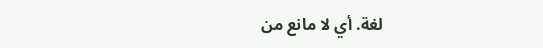لغة. أي لا مانع من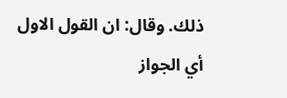ذلك. وقال: ان القول الاول أي الجواز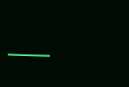___